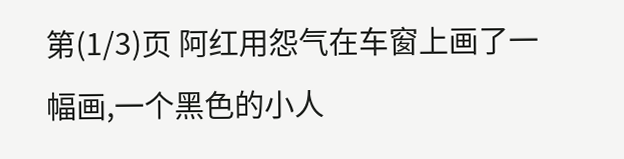第(1/3)页 阿红用怨气在车窗上画了一幅画,一个黑色的小人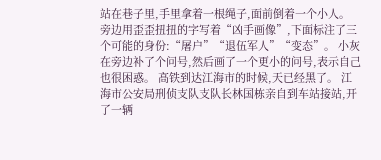站在巷子里,手里拿着一根绳子,面前倒着一个小人。 旁边用歪歪扭扭的字写着“凶手画像”,下面标注了三个可能的身份:“屠户”“退伍军人”“变态”。 小灰在旁边补了个问号,然后画了一个更小的问号,表示自己也很困惑。 高铁到达江海市的时候,天已经黑了。 江海市公安局刑侦支队支队长林国栋亲自到车站接站,开了一辆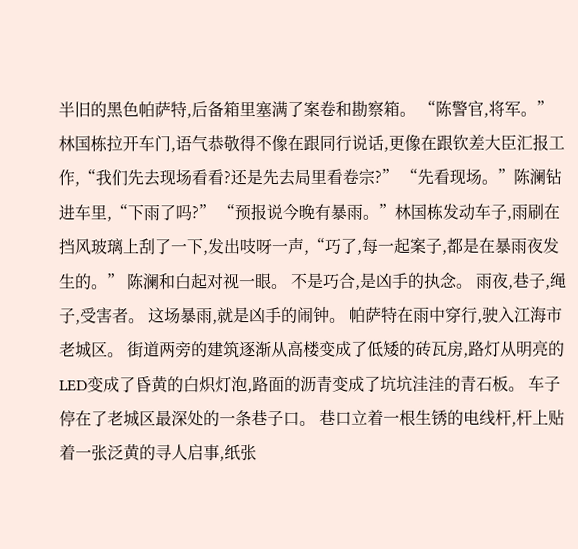半旧的黑色帕萨特,后备箱里塞满了案卷和勘察箱。 “陈警官,将军。”林国栋拉开车门,语气恭敬得不像在跟同行说话,更像在跟钦差大臣汇报工作,“我们先去现场看看?还是先去局里看卷宗?” “先看现场。”陈澜钻进车里,“下雨了吗?” “预报说今晚有暴雨。”林国栋发动车子,雨刷在挡风玻璃上刮了一下,发出吱呀一声,“巧了,每一起案子,都是在暴雨夜发生的。” 陈澜和白起对视一眼。 不是巧合,是凶手的执念。 雨夜,巷子,绳子,受害者。 这场暴雨,就是凶手的闹钟。 帕萨特在雨中穿行,驶入江海市老城区。 街道两旁的建筑逐渐从高楼变成了低矮的砖瓦房,路灯从明亮的LED变成了昏黄的白炽灯泡,路面的沥青变成了坑坑洼洼的青石板。 车子停在了老城区最深处的一条巷子口。 巷口立着一根生锈的电线杆,杆上贴着一张泛黄的寻人启事,纸张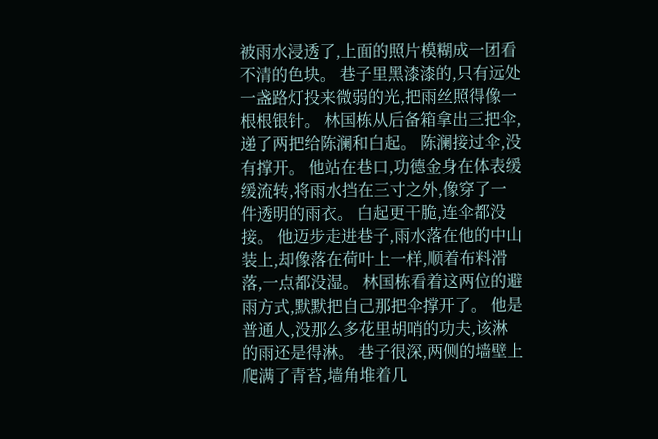被雨水浸透了,上面的照片模糊成一团看不清的色块。 巷子里黑漆漆的,只有远处一盏路灯投来微弱的光,把雨丝照得像一根根银针。 林国栋从后备箱拿出三把伞,递了两把给陈澜和白起。 陈澜接过伞,没有撑开。 他站在巷口,功德金身在体表缓缓流转,将雨水挡在三寸之外,像穿了一件透明的雨衣。 白起更干脆,连伞都没接。 他迈步走进巷子,雨水落在他的中山装上,却像落在荷叶上一样,顺着布料滑落,一点都没湿。 林国栋看着这两位的避雨方式,默默把自己那把伞撑开了。 他是普通人,没那么多花里胡哨的功夫,该淋的雨还是得淋。 巷子很深,两侧的墙壁上爬满了青苔,墙角堆着几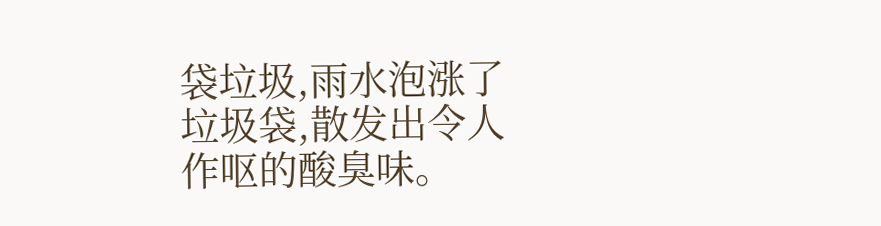袋垃圾,雨水泡涨了垃圾袋,散发出令人作呕的酸臭味。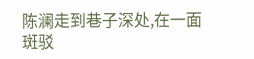陈澜走到巷子深处,在一面斑驳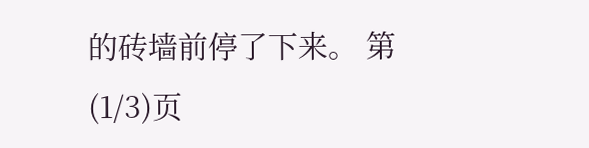的砖墙前停了下来。 第(1/3)页